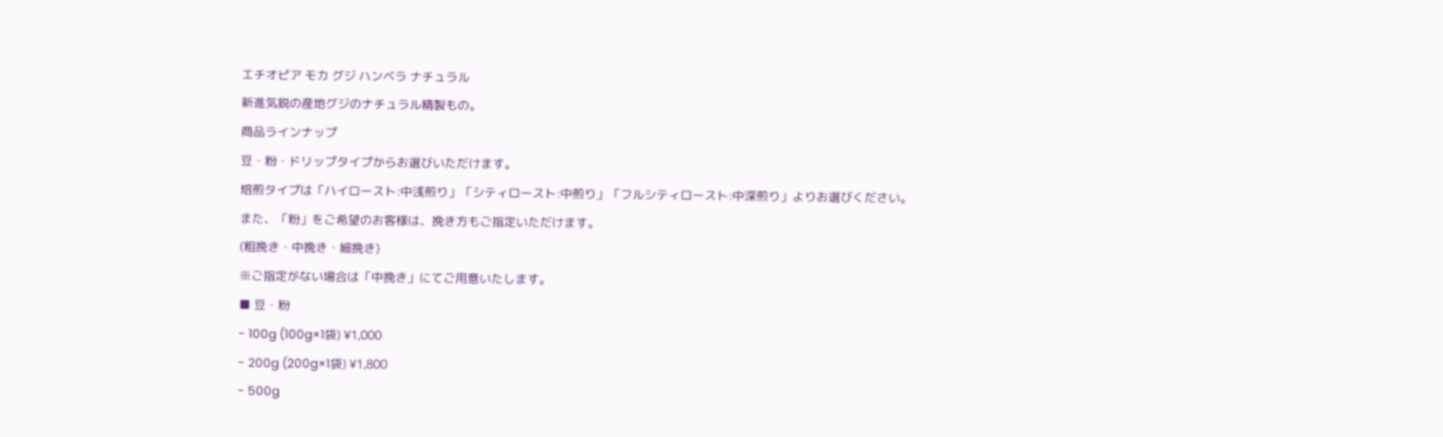エチオピア モカ グジ ハンベラ ナチュラル
新進気鋭の産地グジのナチュラル精製もの。
商品ラインナップ
豆・粉・ドリップタイプからお選びいただけます。
焙煎タイプは「ハイロースト:中浅煎り」「シティロースト:中煎り」「フルシティロースト:中深煎り」よりお選びください。
また、「粉」をご希望のお客様は、挽き方もご指定いただけます。
(粗挽き・中挽き・細挽き)
※ご指定がない場合は「中挽き」にてご用意いたします。
■ 豆・粉
- 100g (100g×1袋) ¥1,000
- 200g (200g×1袋) ¥1,800
- 500g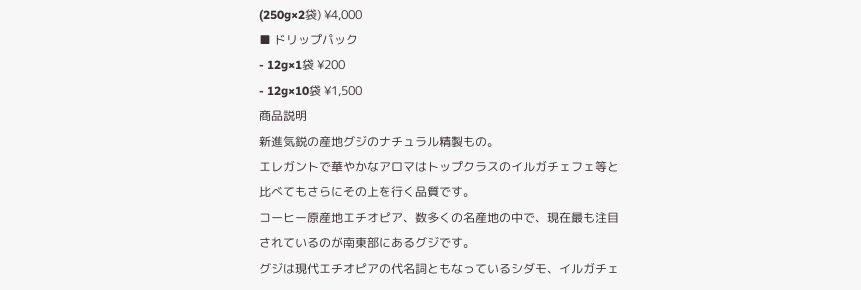(250g×2袋) ¥4,000
■ ドリップパック
- 12g×1袋 ¥200
- 12g×10袋 ¥1,500
商品説明
新進気鋭の産地グジのナチュラル精製もの。
エレガントで華やかなアロマはトップクラスのイルガチェフェ等と比べてもさらにその上を行く品質です。
コーヒー原産地エチオピア、数多くの名産地の中で、現在最も注目されているのが南東部にあるグジです。
グジは現代エチオピアの代名詞ともなっているシダモ、イルガチェ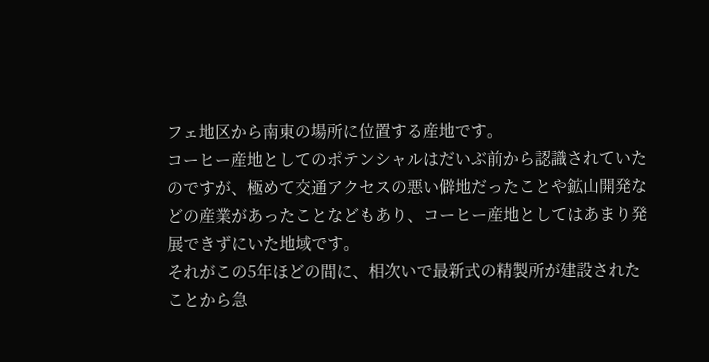フェ地区から南東の場所に位置する産地です。
コーヒー産地としてのポテンシャルはだいぶ前から認識されていたのですが、極めて交通アクセスの悪い僻地だったことや鉱山開発などの産業があったことなどもあり、コーヒー産地としてはあまり発展できずにいた地域です。
それがこの5年ほどの間に、相次いで最新式の精製所が建設されたことから急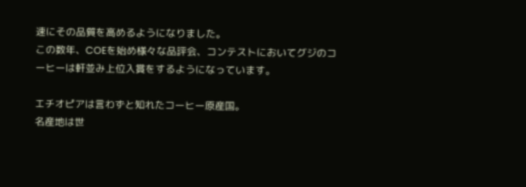速にその品質を高めるようになりました。
この数年、COEを始め様々な品評会、コンテストにおいてグジのコーヒーは軒並み上位入賞をするようになっています。

エチオピアは言わずと知れたコーヒー原産国。
名産地は世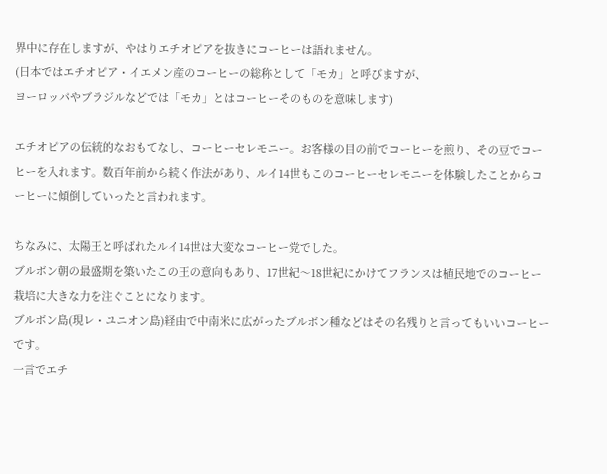界中に存在しますが、やはりエチオピアを抜きにコーヒーは語れません。
(日本ではエチオピア・イエメン産のコーヒーの総称として「モカ」と呼びますが、
ヨーロッパやブラジルなどでは「モカ」とはコーヒーそのものを意味します)

エチオピアの伝統的なおもてなし、コーヒーセレモニー。お客様の目の前でコーヒーを煎り、その豆でコーヒーを入れます。数百年前から続く作法があり、ルイ14世もこのコーヒーセレモニーを体験したことからコーヒーに傾倒していったと言われます。

ちなみに、太陽王と呼ばれたルイ14世は大変なコーヒー党でした。
ブルボン朝の最盛期を築いたこの王の意向もあり、17世紀〜18世紀にかけてフランスは植民地でのコーヒー栽培に大きな力を注ぐことになります。
ブルボン島(現レ・ユニオン島)経由で中南米に広がったブルボン種などはその名残りと言ってもいいコーヒーです。
一言でエチ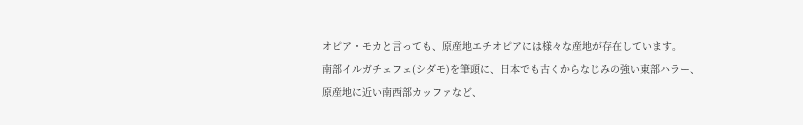オピア・モカと言っても、原産地エチオピアには様々な産地が存在しています。
南部イルガチェフェ(シダモ)を筆頭に、日本でも古くからなじみの強い東部ハラー、
原産地に近い南西部カッファなど、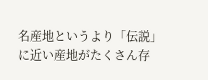名産地というより「伝説」に近い産地がたくさん存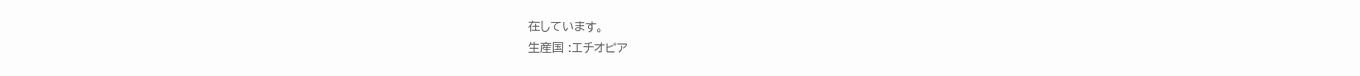在しています。
生産国 :エチオピア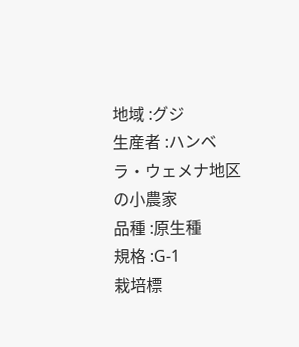地域 :グジ
生産者 :ハンベラ・ウェメナ地区の小農家
品種 :原生種
規格 :G-1
栽培標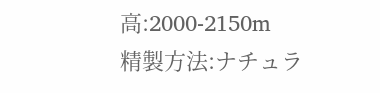高:2000-2150m
精製方法:ナチュラ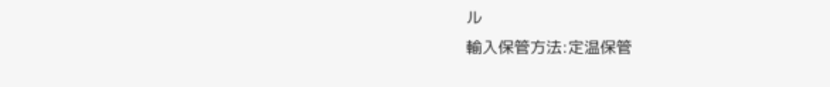ル
輸入保管方法:定温保管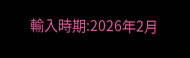輸入時期:2026年2月